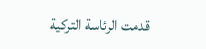قدمت الرئاسة التركية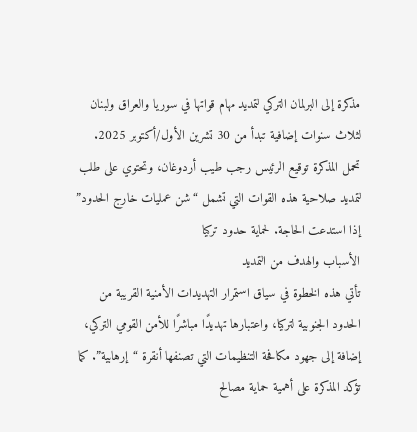مذكرة إلى البرلمان التركي لتمديد مهام قواتها في سوريا والعراق ولبنان لثلاث سنوات إضافية تبدأ من 30 تشرين الأول/أكتوبر 2025. تحمل المذكرة توقيع الرئيس رجب طيب أردوغان، وتحتوي على طلب لتمديد صلاحية هذه القوات التي تشمل “شن عمليات خارج الحدود” إذا استدعت الحاجة. لحماية حدود تركيا
الأسباب والهدف من التمديد
تأتي هذه الخطوة في سياق استمرار التهديدات الأمنية القريبة من الحدود الجنوبية لتركيا، واعتبارها تهديدًا مباشرًا للأمن القومي التركي، إضافة إلى جهود مكافحة التنظيمات التي تصنفها أنقرة “إرهابية”. كما تؤكد المذكرة على أهمية حماية مصالح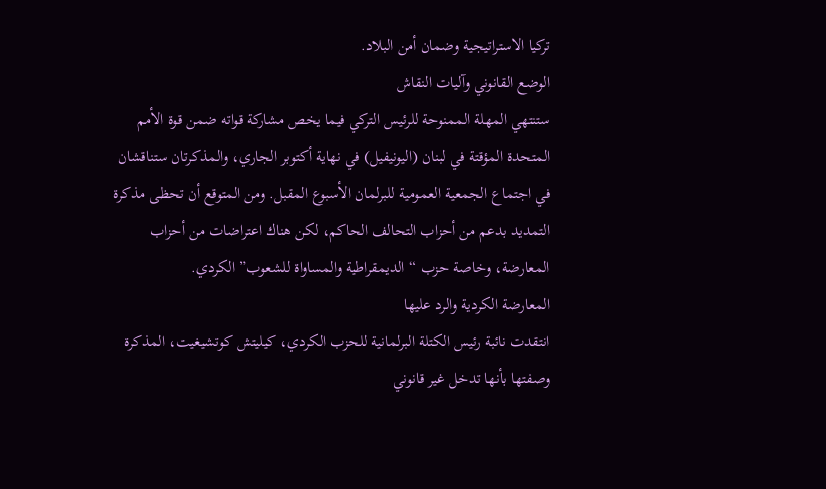تركيا الاستراتيجية وضمان أمن البلاد.
الوضع القانوني وآليات النقاش
ستنتهي المهلة الممنوحة للرئيس التركي فيما يخص مشاركة قواته ضمن قوة الأمم المتحدة المؤقتة في لبنان (اليونيفيل) في نهاية أكتوبر الجاري، والمذكرتان ستناقشان في اجتماع الجمعية العمومية للبرلمان الأسبوع المقبل. ومن المتوقع أن تحظى مذكرة التمديد بدعم من أحزاب التحالف الحاكم، لكن هناك اعتراضات من أحزاب المعارضة، وخاصة حزب “الديمقراطية والمساواة للشعوب” الكردي.
المعارضة الكردية والرد عليها
انتقدت نائبة رئيس الكتلة البرلمانية للحزب الكردي، كيليتش كوتشيغيت، المذكرة وصفتها بأنها تدخل غير قانوني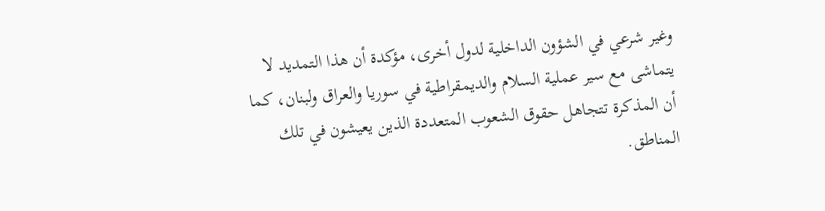وغير شرعي في الشؤون الداخلية لدول أخرى، مؤكدة أن هذا التمديد لا يتماشى مع سير عملية السلام والديمقراطية في سوريا والعراق ولبنان، كما أن المذكرة تتجاهل حقوق الشعوب المتعددة الذين يعيشون في تلك المناطق.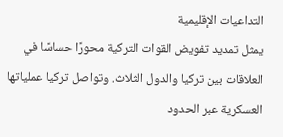التداعيات الإقليمية
يمثل تمديد تفويض القوات التركية محورًا حساسًا في العلاقات بين تركيا والدول الثلاث. وتواصل تركيا عملياتها العسكرية عبر الحدود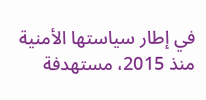في إطار سياستها الأمنية منذ 2015، مستهدفة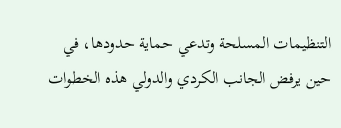التنظيمات المسلحة وتدعي حماية حدودها، في حين يرفض الجانب الكردي والدولي هذه الخطوات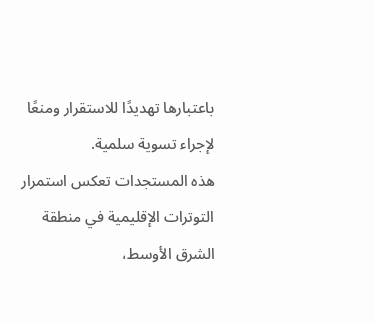باعتبارها تهديدًا للاستقرار ومنعًا لإجراء تسوية سلمية.
هذه المستجدات تعكس استمرار التوترات الإقليمية في منطقة الشرق الأوسط،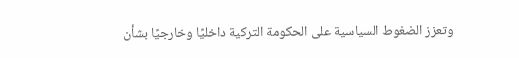وتعزز الضغوط السياسية على الحكومة التركية داخليًا وخارجيًا بشأن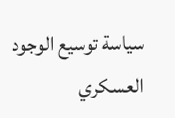سياسة توسيع الوجود العسكري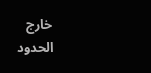خارج الحدود